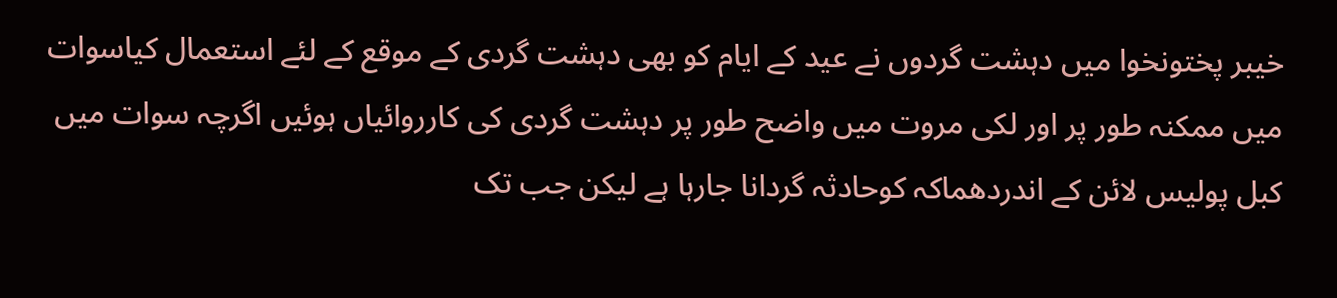خیبر پختونخوا میں دہشت گردوں نے عید کے ایام کو بھی دہشت گردی کے موقع کے لئے استعمال کیاسوات میں ممکنہ طور پر اور لکی مروت میں واضح طور پر دہشت گردی کی کارروائیاں ہوئیں اگرچہ سوات میں کبل پولیس لائن کے اندردھماکہ کوحادثہ گردانا جارہا ہے لیکن جب تک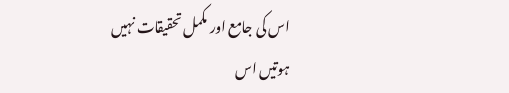اس کی جامع اور مکمل تحقیقات نہیں ہوتیں اس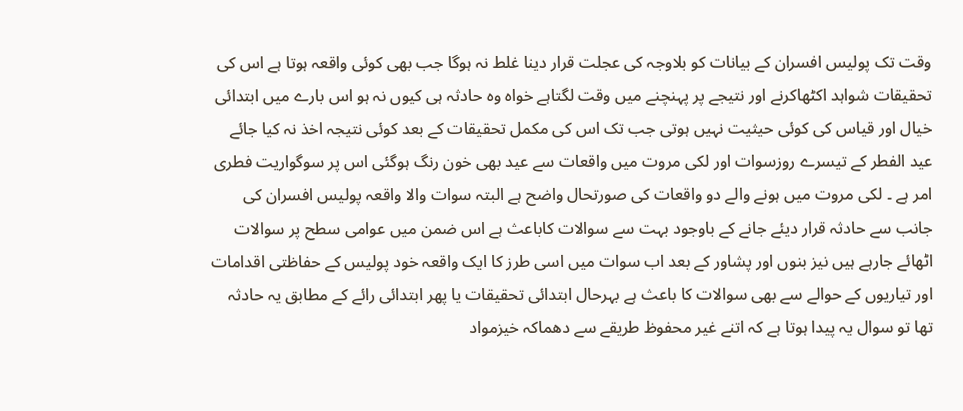وقت تک پولیس افسران کے بیانات کو بلاوجہ کی عجلت قرار دینا غلط نہ ہوگا جب بھی کوئی واقعہ ہوتا ہے اس کی تحقیقات شواہد اکٹھاکرنے اور نتیجے پر پہنچنے میں وقت لگتاہے خواہ وہ حادثہ ہی کیوں نہ ہو اس بارے میں ابتدائی خیال اور قیاس کی کوئی حیثیت نہیں ہوتی جب تک اس کی مکمل تحقیقات کے بعد کوئی نتیجہ اخذ نہ کیا جائے عید الفطر کے تیسرے روزسوات اور لکی مروت میں واقعات سے عید بھی خون رنگ ہوگئی اس پر سوگواریت فطری امر ہے ۔ لکی مروت میں ہونے والے دو واقعات کی صورتحال واضح ہے البتہ سوات والا واقعہ پولیس افسران کی جانب سے حادثہ قرار دیئے جانے کے باوجود بہت سے سوالات کاباعث ہے اس ضمن میں عوامی سطح پر سوالات اٹھائے جارہے ہیں نیز بنوں اور پشاور کے بعد اب سوات میں اسی طرز کا ایک واقعہ خود پولیس کے حفاظتی اقدامات اور تیاریوں کے حوالے سے بھی سوالات کا باعث ہے بہرحال ابتدائی تحقیقات یا پھر ابتدائی رائے کے مطابق یہ حادثہ تھا تو سوال یہ پیدا ہوتا ہے کہ اتنے غیر محفوظ طریقے سے دھماکہ خیزمواد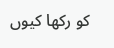کو رکھا کیوں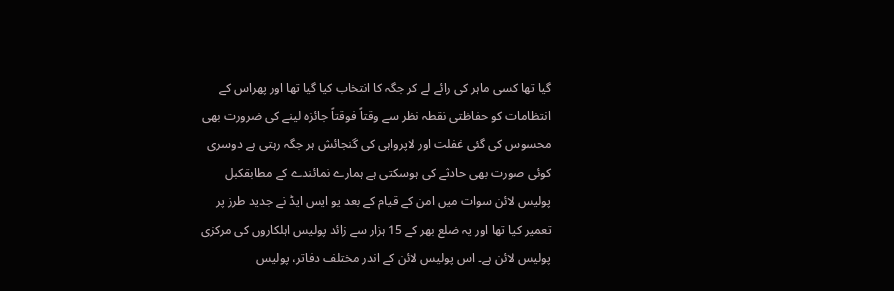گیا تھا کسی ماہر کی رائے لے کر جگہ کا انتخاب کیا گیا تھا اور پھراس کے انتظامات کو حفاظتی نقطہ نظر سے وقتاً فوقتاً جائزہ لینے کی ضرورت بھی محسوس کی گئی غفلت اور لاپرواہی کی گنجائش ہر جگہ رہتی ہے دوسری کوئی صورت بھی حادثے کی ہوسکتی ہے ہمارے نمائندے کے مطابقکبل پولیس لائن سوات میں امن کے قیام کے بعد یو ایس ایڈ نے جدید طرز پر تعمیر کیا تھا اور یہ ضلع بھر کے 15 ہزار سے زائد پولیس اہلکاروں کی مرکزی پولیس لائن ہے۔ اس پولیس لائن کے اندر مختلف دفاتر، پولیس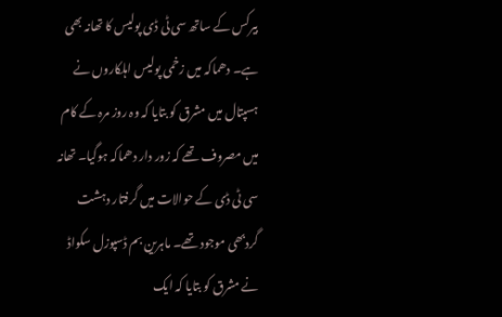بیرکس کے ساتھ سی ٹی ڈی پولیس کا تھانہ بھی ہے۔ دھماکہ میں زخمی پولیس اہلکاروں نے ہسپتال میں مشرق کو بتایا کہ وہ روز مرہ کے کام میں مصروف تھے کہ زور دار دھماکہ ہوگیا۔ تھانہ سی ٹی ڈی کے حوالات میں گرفتار دہشت گردبھی موجود تھے۔ ماہرین بم ڈسپوزل سکواڈ نے مشرق کو بتایا کہ ایک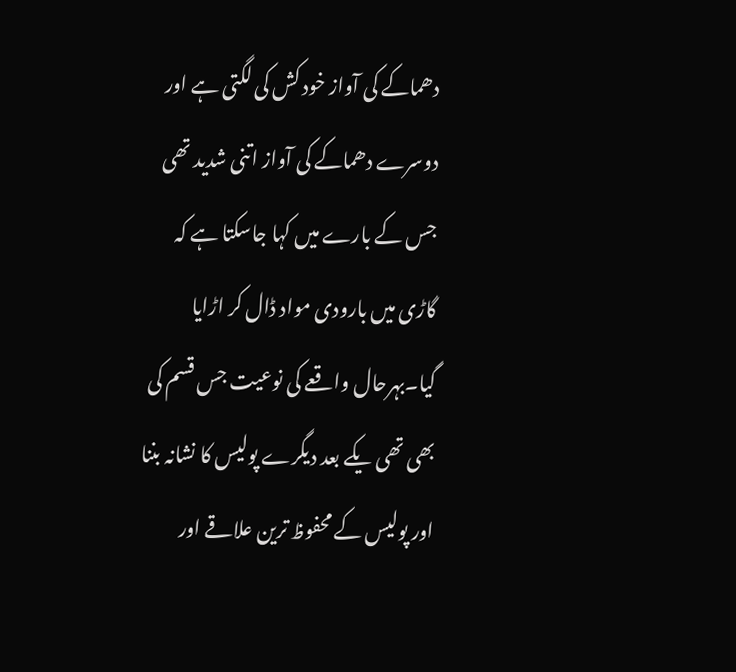دھماکے کی آواز خود کش کی لگتی ہے اور دوسرے دھماکے کی آواز اتنی شدید تھی جس کے بارے میں کہا جاسکتا ہے کہ گاڑی میں بارودی مواد ڈال کر اڑایا گیا۔بہرحال واقعے کی نوعیت جس قسم کی بھی تھی یکے بعد دیگرے پولیس کا نشانہ بننا اور پولیس کے محفوظ ترین علاقے اور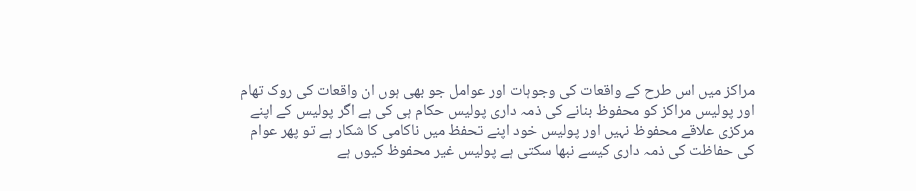مراکز میں اس طرح کے واقعات کی وجوہات اور عوامل جو بھی ہوں ان واقعات کی روک تھام اور پولیس مراکز کو محفوظ بنانے کی ذمہ داری پولیس حکام ہی کی ہے اگر پولیس کے اپنے مرکزی علاقے محفوظ نہیں اور پولیس خود اپنے تحفظ میں ناکامی کا شکار ہے تو پھر عوام کی حفاظت کی ذمہ داری کیسے نبھا سکتی ہے پولیس غیر محفوظ کیوں ہے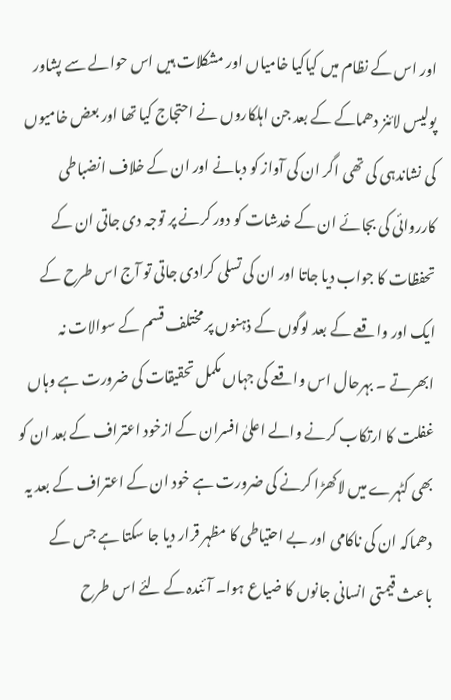اور اس کے نظام میں کیاکیا خامیاں اور مشکلات ہیں اس حوالے سے پشاور پولیس لائنز دھماکے کے بعد جن اہلکاروں نے احتجاج کیا تھا اور بعض خامیوں کی نشاندہی کی تھی اگر ان کی آواز کو دبانے اور ان کے خلاف انضباطی کارروائی کی بجائے ان کے خدشات کو دور کرنے پر توجہ دی جاتی ان کے تحفظات کا جواب دیا جاتا اور ان کی تسلی کرادی جاتی تو آج اس طرح کے ایک اور واقعے کے بعد لوگوں کے ذہنوں پر مختلف قسم کے سوالات نہ ابھرتے ۔ بہرحال اس واقعے کی جہاں مکمل تحقیقات کی ضرورت ہے وہاں غفلت کا ارتکاب کرنے والے اعلیٰ افسران کے ازخود اعتراف کے بعد ان کو بھی کٹہرے میں لاکھڑا کرنے کی ضرورت ہے خود ان کے اعتراف کے بعد یہ دھماکہ ان کی ناکامی اور بے احتیاطی کا مظہر قرار دیا جا سکتا ہے جس کے باعث قیمتی انسانی جانوں کا ضیاع ہوا۔ آئندہ کے لئے اس طرح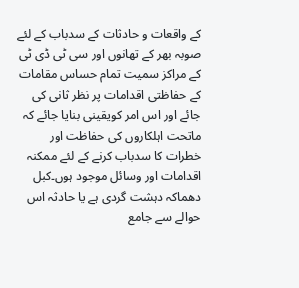کے واقعات و حادثات کے سدباب کے لئے صوبہ بھر کے تھانوں اور سی ٹی ڈی ٹی کے مراکز سمیت تمام حساس مقامات کے حفاظتی اقدامات پر نظر ثانی کی جائے اور اس امر کویقینی بنایا جائے کہ ماتحت اہلکاروں کی حفاظت اور خطرات کا سدباب کرنے کے لئے ممکنہ اقدامات اور وسائل موجود ہوں۔کبل دھماکہ دہشت گردی ہے یا حادثہ اس حوالے سے جامع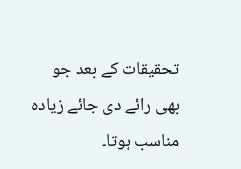تحقیقات کے بعد جو بھی رائے دی جائے زیادہ مناسب ہوتا۔